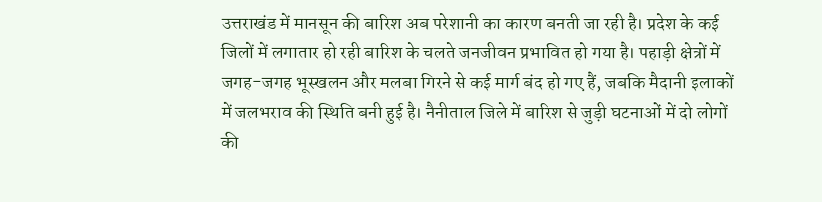उत्तराखंड में मानसून की बारिश अब परेशानी का कारण बनती जा रही है। प्रदेश के कई जिलों में लगातार हो रही बारिश के चलते जनजीवन प्रभावित हो गया है। पहाड़ी क्षेत्रों में जगह-जगह भूस्खलन और मलबा गिरने से कई मार्ग बंद हो गए हैं, जबकि मैदानी इलाकों में जलभराव की स्थिति बनी हुई है। नैनीताल जिले में बारिश से जुड़ी घटनाओं में दो लोगों की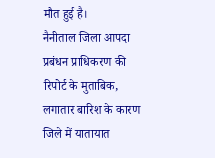मौत हुई है।
नैनीताल जिला आपदा प्रबंधन प्राधिकरण की रिपोर्ट के मुताबिक, लगातार बारिश के कारण जिले में यातायात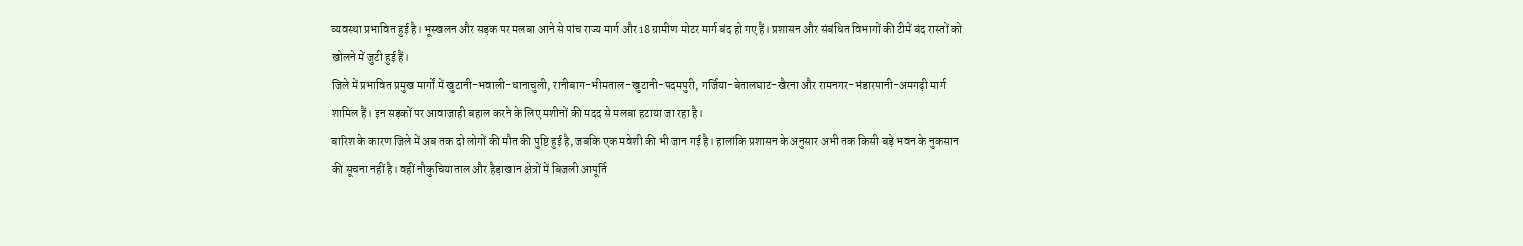व्यवस्था प्रभावित हुई है। भूस्खलन और सड़क पर मलबा आने से पांच राज्य मार्ग और 18 ग्रामीण मोटर मार्ग बंद हो गए हैं। प्रशासन और संबंधित विभागों की टीमें बंद रास्तों को खोलने में जुटी हुई हैं।
जिले में प्रभावित प्रमुख मार्गों में खुटानी-भवाली-धानाचुली, रानीबाग-भीमताल-खुटानी-पदमपुरी, गर्जिया-बेतालघाट-खैरना और रामनगर-भंडारपानी-अमगढ़ी मार्ग शामिल हैं। इन सड़कों पर आवाजाही बहाल करने के लिए मशीनों की मदद से मलबा हटाया जा रहा है।
बारिश के कारण जिले में अब तक दो लोगों की मौत की पुष्टि हुई है, जबकि एक मवेशी की भी जान गई है। हालांकि प्रशासन के अनुसार अभी तक किसी बड़े भवन के नुकसान की सूचना नहीं है। वहीं नौकुचियाताल और हैड़ाखान क्षेत्रों में बिजली आपूर्ति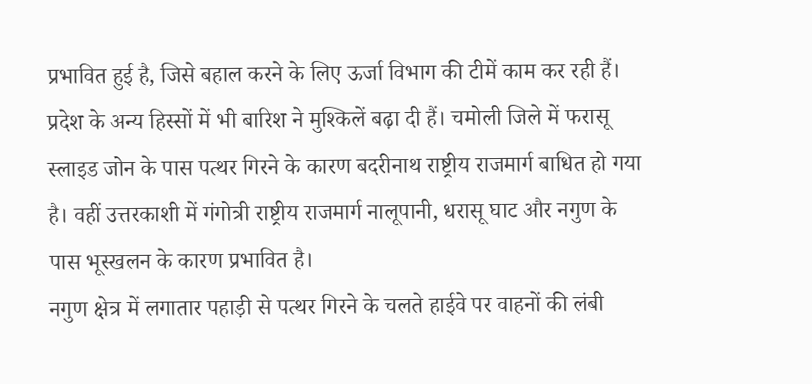प्रभावित हुई है, जिसे बहाल करने के लिए ऊर्जा विभाग की टीमें काम कर रही हैं।
प्रदेश के अन्य हिस्सों में भी बारिश ने मुश्किलें बढ़ा दी हैं। चमोली जिले में फरासू स्लाइड जोन के पास पत्थर गिरने के कारण बदरीनाथ राष्ट्रीय राजमार्ग बाधित हो गया है। वहीं उत्तरकाशी में गंगोत्री राष्ट्रीय राजमार्ग नालूपानी, धरासू घाट और नगुण के पास भूस्खलन के कारण प्रभावित है।
नगुण क्षेत्र में लगातार पहाड़ी से पत्थर गिरने के चलते हाईवे पर वाहनों की लंबी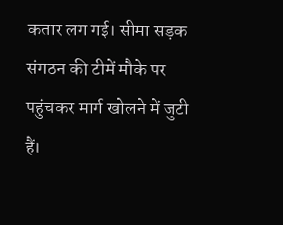कतार लग गई। सीमा सड़क संगठन की टीमें मौके पर पहुंचकर मार्ग खोलने में जुटी हैं।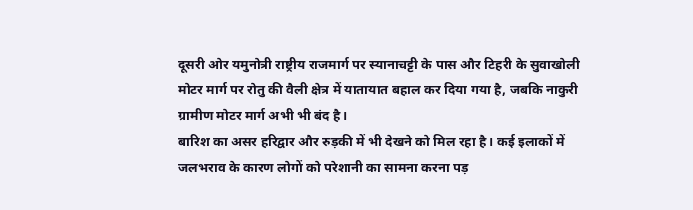दूसरी ओर यमुनोत्री राष्ट्रीय राजमार्ग पर स्यानाचट्टी के पास और टिहरी के सुवाखोली मोटर मार्ग पर रोतु की वैली क्षेत्र में यातायात बहाल कर दिया गया है, जबकि नाकुरी ग्रामीण मोटर मार्ग अभी भी बंद है।
बारिश का असर हरिद्वार और रुड़की में भी देखने को मिल रहा है। कई इलाकों में जलभराव के कारण लोगों को परेशानी का सामना करना पड़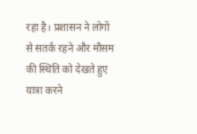रहा है। प्रशासन ने लोगों से सतर्क रहने और मौसम की स्थिति को देखते हुए यात्रा करने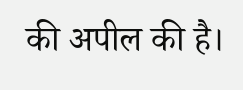की अपील की है।